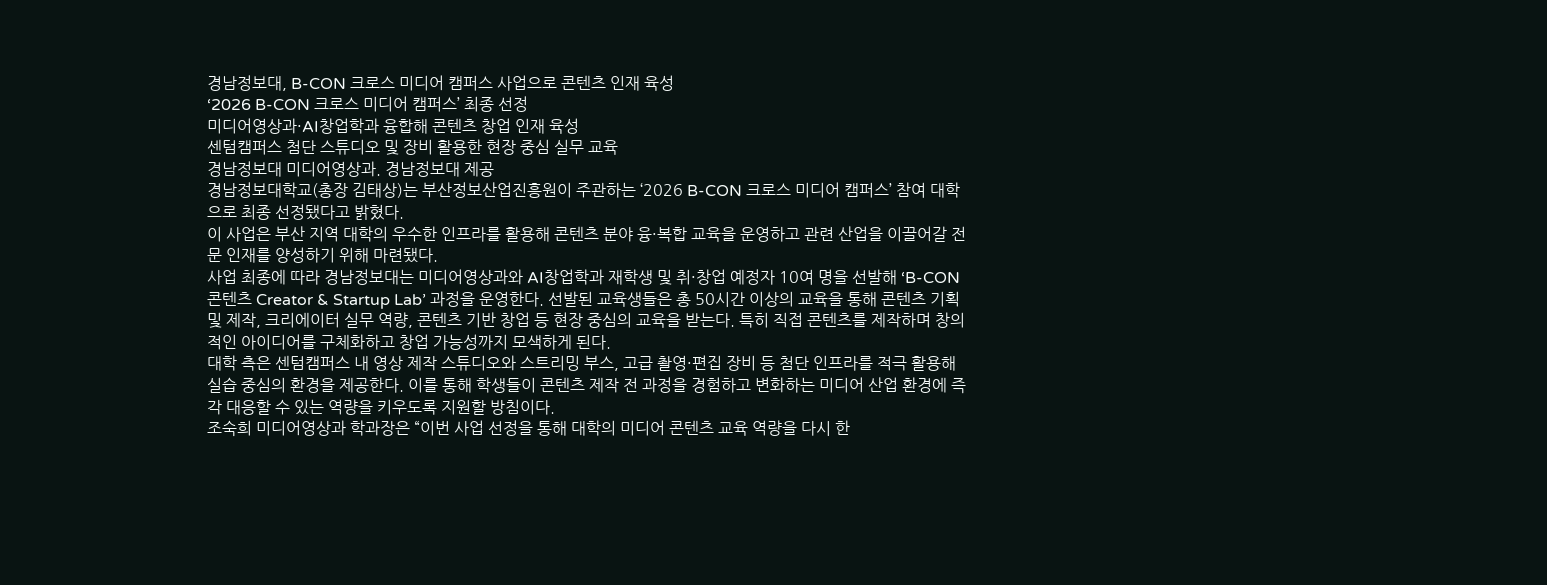경남정보대, B-CON 크로스 미디어 캠퍼스 사업으로 콘텐츠 인재 육성
‘2026 B-CON 크로스 미디어 캠퍼스’ 최종 선정
미디어영상과·AI창업학과 융합해 콘텐츠 창업 인재 육성
센텀캠퍼스 첨단 스튜디오 및 장비 활용한 현장 중심 실무 교육
경남정보대 미디어영상과. 경남정보대 제공
경남정보대학교(총장 김태상)는 부산정보산업진흥원이 주관하는 ‘2026 B-CON 크로스 미디어 캠퍼스’ 참여 대학으로 최종 선정됐다고 밝혔다.
이 사업은 부산 지역 대학의 우수한 인프라를 활용해 콘텐츠 분야 융·복합 교육을 운영하고 관련 산업을 이끌어갈 전문 인재를 양성하기 위해 마련됐다.
사업 최종에 따라 경남정보대는 미디어영상과와 AI창업학과 재학생 및 취·창업 예정자 10여 명을 선발해 ‘B-CON 콘텐츠 Creator & Startup Lab’ 과정을 운영한다. 선발된 교육생들은 총 50시간 이상의 교육을 통해 콘텐츠 기획 및 제작, 크리에이터 실무 역량, 콘텐츠 기반 창업 등 현장 중심의 교육을 받는다. 특히 직접 콘텐츠를 제작하며 창의적인 아이디어를 구체화하고 창업 가능성까지 모색하게 된다.
대학 측은 센텀캠퍼스 내 영상 제작 스튜디오와 스트리밍 부스, 고급 촬영·편집 장비 등 첨단 인프라를 적극 활용해 실습 중심의 환경을 제공한다. 이를 통해 학생들이 콘텐츠 제작 전 과정을 경험하고 변화하는 미디어 산업 환경에 즉각 대응할 수 있는 역량을 키우도록 지원할 방침이다.
조숙희 미디어영상과 학과장은 “이번 사업 선정을 통해 대학의 미디어 콘텐츠 교육 역량을 다시 한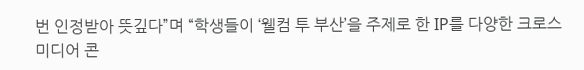번 인정받아 뜻깊다”며 “학생들이 ‘웰컴 투 부산’을 주제로 한 IP를 다양한 크로스미디어 콘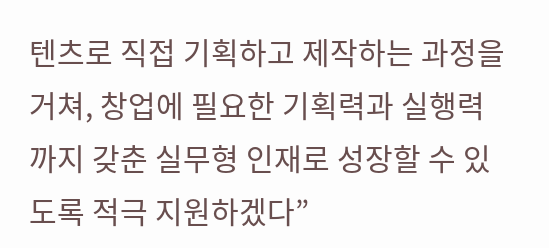텐츠로 직접 기획하고 제작하는 과정을 거쳐, 창업에 필요한 기획력과 실행력까지 갖춘 실무형 인재로 성장할 수 있도록 적극 지원하겠다”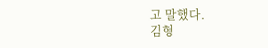고 말했다.
김형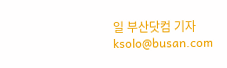일 부산닷컴 기자 ksolo@busan.com